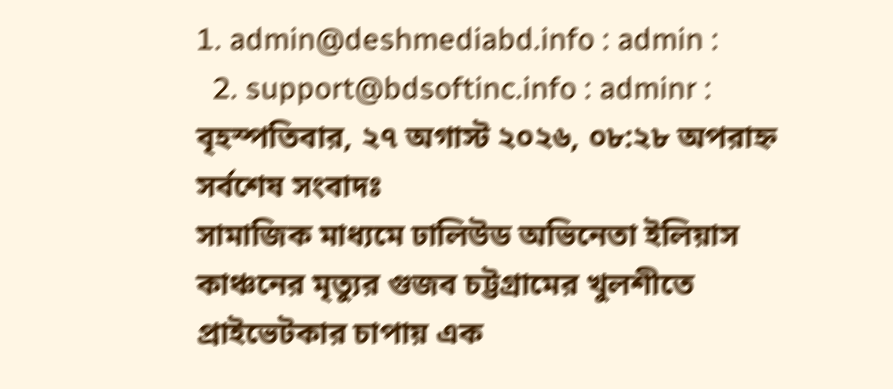1. admin@deshmediabd.info : admin :
  2. support@bdsoftinc.info : adminr :
বৃহস্পতিবার, ২৭ অগাস্ট ২০২৬, ০৮:২৮ অপরাহ্ন
সর্বশেষ সংবাদঃ
সামাজিক মাধ্যমে ঢালিউড অভিনেতা ইলিয়াস কাঞ্চনের মৃত্যুর গুজব চট্টগ্রামের খুলশীতে প্রাইভেটকার চাপায় এক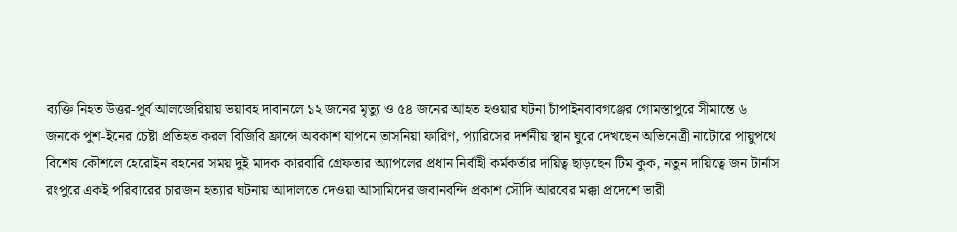ব্যক্তি নিহত উত্তর-পূর্ব আলজেরিয়ায় ভয়াবহ দাবানলে ১২ জনের মৃত্যু ও ৫৪ জনের আহত হওয়ার ঘটনা চাঁপাইনবাবগঞ্জের গোমস্তাপুরে সীমান্তে ৬ জনকে পুশ-ইনের চেষ্টা প্রতিহত করল বিজিবি ফ্রান্সে অবকাশ যাপনে তাসনিয়া ফারিণ, প্যারিসের দর্শনীয় স্থান ঘুরে দেখছেন অভিনেত্রী নাটোরে পায়ুপথে বিশেষ কৌশলে হেরোইন বহনের সময় দুই মাদক কারবারি গ্রেফতার অ্যাপলের প্রধান নির্বাহী কর্মকর্তার দায়িত্ব ছাড়ছেন টিম কুক, নতুন দায়িত্বে জন টার্নাস রংপুরে একই পরিবারের চারজন হত্যার ঘটনায় আদালতে দেওয়া আসামিদের জবানবন্দি প্রকাশ সৌদি আরবের মক্কা প্রদেশে ভারী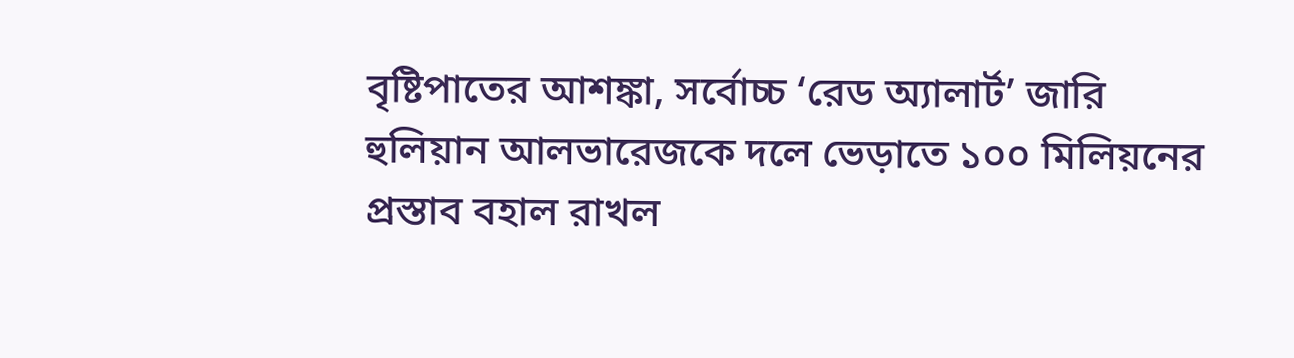বৃষ্টিপাতের আশঙ্কা, সর্বোচ্চ ‘রেড অ্যালার্ট’ জারি হুলিয়ান আলভারেজকে দলে ভেড়াতে ১০০ মিলিয়নের প্রস্তাব বহাল রাখল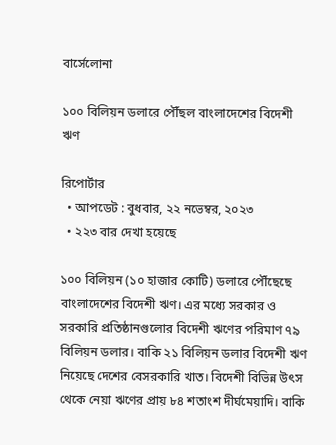বার্সেলোনা

১০০ বিলিয়ন ডলারে পৌঁছল বাংলাদেশের বিদেশী ঋণ

রিপোর্টার
  • আপডেট : বুধবার, ২২ নভেম্বর, ২০২৩
  • ২২৩ বার দেখা হয়েছে

১০০ বিলিয়ন (১০ হাজার কোটি) ডলারে পৌঁছেছে বাংলাদেশের বিদেশী ঋণ। এর মধ্যে সরকার ও সরকারি প্রতিষ্ঠানগুলোর বিদেশী ঋণের পরিমাণ ৭৯ বিলিয়ন ডলার। বাকি ২১ বিলিয়ন ডলার বিদেশী ঋণ নিয়েছে দেশের বেসরকারি খাত। বিদেশী বিভিন্ন উৎস থেকে নেয়া ঋণের প্রায় ৮৪ শতাংশ দীর্ঘমেয়াদি। বাকি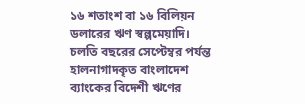১৬ শতাংশ বা ১৬ বিলিয়ন ডলারের ঋণ স্বল্পমেয়াদি। চলতি বছরের সেপ্টেম্বর পর্যন্ত হালনাগাদকৃত বাংলাদেশ ব্যাংকের বিদেশী ঋণের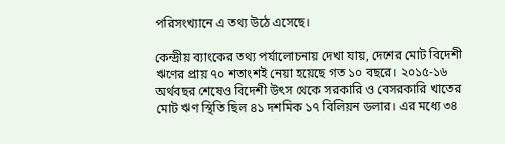পরিসংখ্যানে এ তথ্য উঠে এসেছে।

কেন্দ্রীয় ব্যাংকের তথ্য পর্যালোচনায় দেখা যায়, দেশের মোট বিদেশী ঋণের প্রায় ৭০ শতাংশই নেয়া হয়েছে গত ১০ বছরে। ২০১৫-১৬ অর্থবছর শেষেও বিদেশী উৎস থেকে সরকারি ও বেসরকারি খাতের মোট ঋণ স্থিতি ছিল ৪১ দশমিক ১৭ বিলিয়ন ডলার। এর মধ্যে ৩৪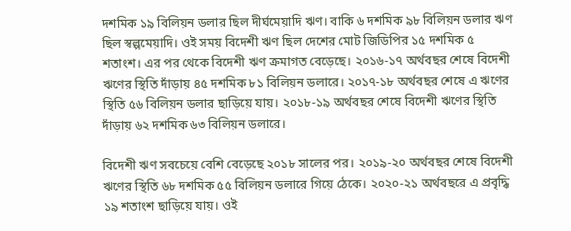দশমিক ১৯ বিলিয়ন ডলার ছিল দীর্ঘমেয়াদি ঋণ। বাকি ৬ দশমিক ৯৮ বিলিয়ন ডলার ঋণ ছিল স্বল্পমেয়াদি। ওই সময় বিদেশী ঋণ ছিল দেশের মোট জিডিপির ১৫ দশমিক ৫ শতাংশ। এর পর থেকে বিদেশী ঋণ ক্রমাগত বেড়েছে। ২০১৬-১৭ অর্থবছর শেষে বিদেশী ঋণের স্থিতি দাঁড়ায় ৪৫ দশমিক ৮১ বিলিয়ন ডলারে। ২০১৭-১৮ অর্থবছর শেষে এ ঋণের স্থিতি ৫৬ বিলিয়ন ডলার ছাড়িয়ে যায়। ২০১৮-১৯ অর্থবছর শেষে বিদেশী ঋণের স্থিতি দাঁড়ায় ৬২ দশমিক ৬৩ বিলিয়ন ডলারে।

বিদেশী ঋণ সবচেয়ে বেশি বেড়েছে ২০১৮ সালের পর। ২০১৯-২০ অর্থবছর শেষে বিদেশী ঋণের স্থিতি ৬৮ দশমিক ৫৫ বিলিয়ন ডলারে গিয়ে ঠেকে। ২০২০-২১ অর্থবছরে এ প্রবৃদ্ধি ১৯ শতাংশ ছাড়িয়ে যায়। ওই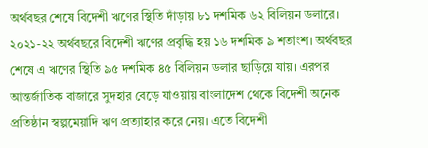অর্থবছর শেষে বিদেশী ঋণের স্থিতি দাঁড়ায় ৮১ দশমিক ৬২ বিলিয়ন ডলারে। ২০২১-২২ অর্থবছরে বিদেশী ঋণের প্রবৃদ্ধি হয় ১৬ দশমিক ৯ শতাংশ। অর্থবছর শেষে এ ঋণের স্থিতি ৯৫ দশমিক ৪৫ বিলিয়ন ডলার ছাড়িয়ে যায়। এরপর আন্তর্জাতিক বাজারে সুদহার বেড়ে যাওয়ায় বাংলাদেশ থেকে বিদেশী অনেক প্রতিষ্ঠান স্বল্পমেয়াদি ঋণ প্রত্যাহার করে নেয়। এতে বিদেশী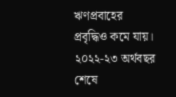ঋণপ্রবাহের প্রবৃদ্ধিও কমে যায়। ২০২২-২৩ অর্থবছর শেষে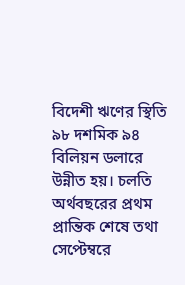বিদেশী ঋণের স্থিতি ৯৮ দশমিক ৯৪ বিলিয়ন ডলারে উন্নীত হয়। চলতি অর্থবছরের প্রথম প্রান্তিক শেষে তথা সেপ্টেম্বরে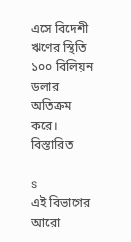এসে বিদেশী ঋণের স্থিতি ১০০ বিলিয়ন ডলার অতিক্রম করে। বিস্তারিত

s
এই বিভাগের আরো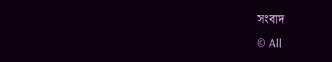সংবাদ
© All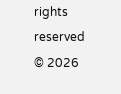rights reserved © 2026